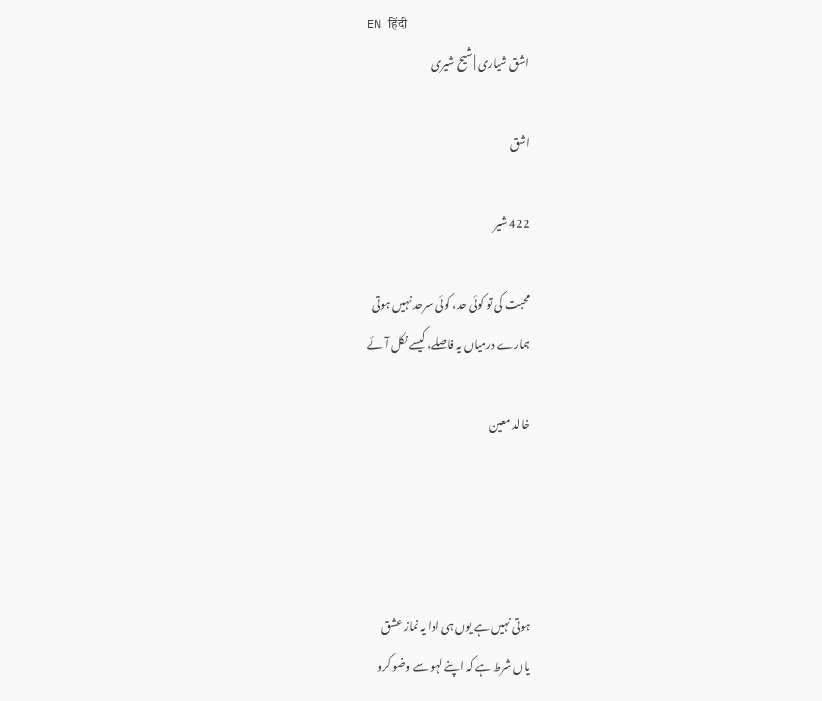EN हिंदी
اشق شیاری | شیح شیری

اشق

422 شیر

محبت کی تو کوئی حد، کوئی سرحد نہیں ہوتی
ہمارے درمیاں یہ فاصلے، کیسے نکل آئے

خالد معین




ہوتی نہیں ہے یوں ہی ادا یہ نماز عشق
یاں شرط ہے کہ اپنے لہو سے وضو کرو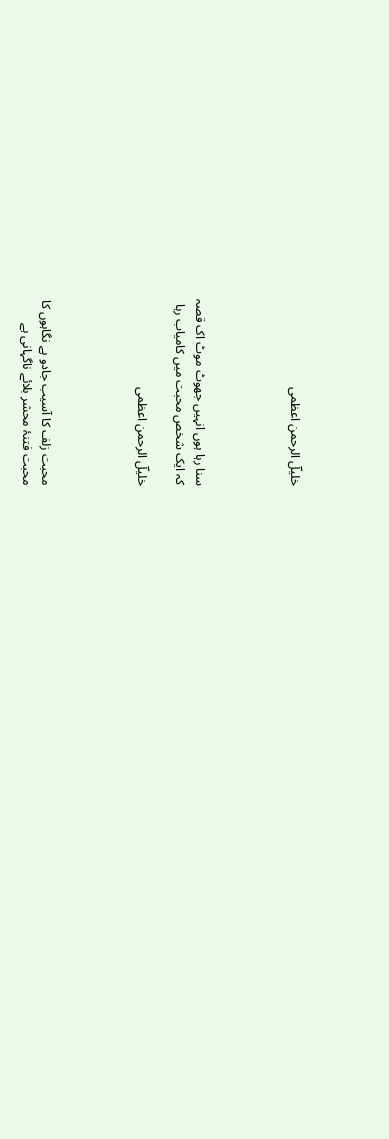خلیلؔ الرحمن اعظمی




سنا رہا ہوں انہیں جھوٹ موٹ اک قصہ
کہ ایک شخص محبت میں کامیاب رہا

خلیلؔ الرحمن اعظمی




محبت زلف کا آسیب جادو ہے نگاہوں کا
محبت فتنۂ محشر بلائے ناگہانی ہے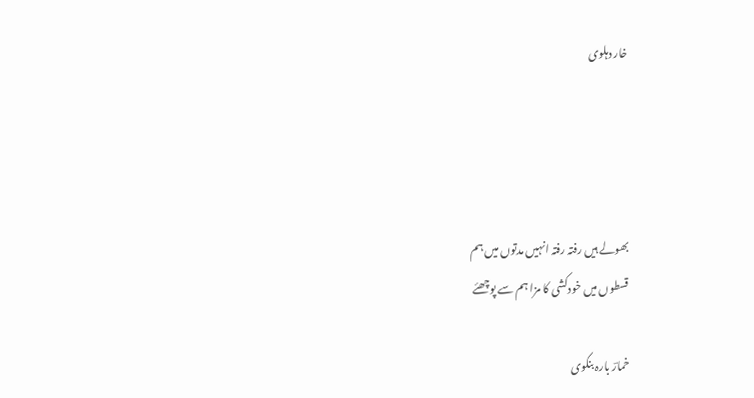خار دہلوی




بھولے ہیں رفتہ رفتہ انہیں مدتوں میں ہم
قسطوں میں خودکشی کا مزا ہم سے پوچھئے

خمارؔ بارہ بنکوی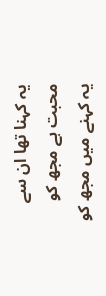یہ کہنا تھا ان سے محبت ہے مجھ کو
یہ کہنے میں مجھ کو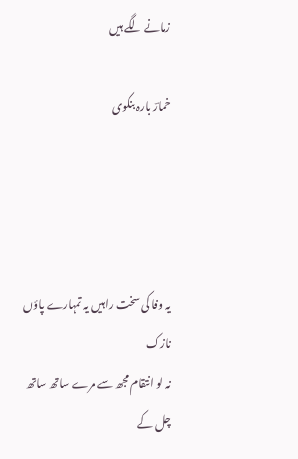زمانے لگے ہیں

خمارؔ بارہ بنکوی




یہ وفا کی سخت راہیں یہ تمہارے پاؤں نازک
نہ لو انتقام مجھ سے مرے ساتھ ساتھ چل کے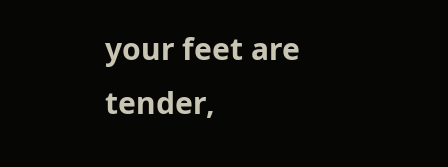your feet are tender,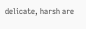delicate, harsh are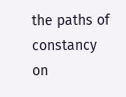the paths of constancy
on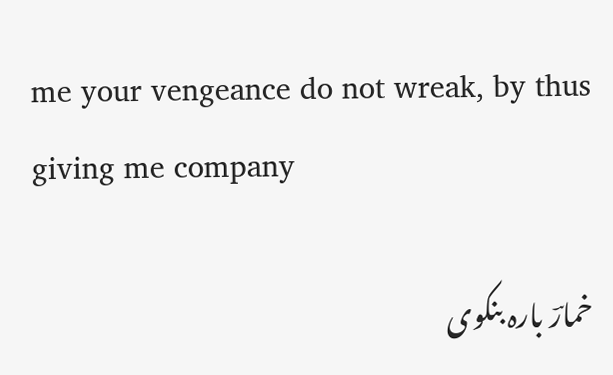me your vengeance do not wreak, by thus giving me company

خمارؔ بارہ بنکوی